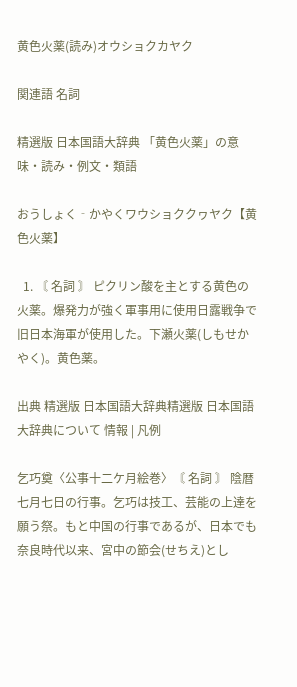黄色火薬(読み)オウショクカヤク

関連語 名詞

精選版 日本国語大辞典 「黄色火薬」の意味・読み・例文・類語

おうしょく‐かやくワウショククヮヤク【黄色火薬】

  1. 〘 名詞 〙 ピクリン酸を主とする黄色の火薬。爆発力が強く軍事用に使用日露戦争で旧日本海軍が使用した。下瀬火薬(しもせかやく)。黄色薬。

出典 精選版 日本国語大辞典精選版 日本国語大辞典について 情報 | 凡例

乞巧奠〈公事十二ケ月絵巻〉〘 名詞 〙 陰暦七月七日の行事。乞巧は技工、芸能の上達を願う祭。もと中国の行事であるが、日本でも奈良時代以来、宮中の節会(せちえ)とし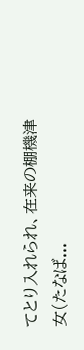てとり入れられ、在来の棚機津女(たなば...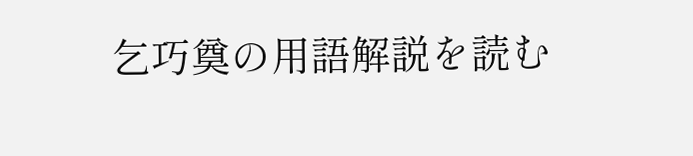乞巧奠の用語解説を読む